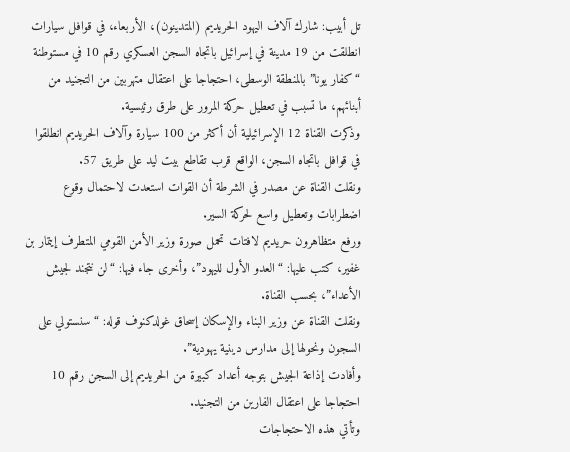تل أبيب: شارك آلاف اليهود الحريديم (المتدينون)، الأربعاء، في قوافل سيارات انطلقت من 19 مدينة في إسرائيل باتجاه السجن العسكري رقم 10 في مستوطنة “كفار يونا” بالمنطقة الوسطى، احتجاجا على اعتقال متهربين من التجنيد من أبنائهم، ما تسبب في تعطيل حركة المرور على طرق رئيسية.
وذكرت القناة 12 الإسرائيلية أن أكثر من 100 سيارة وآلاف الحريديم انطلقوا في قوافل باتجاه السجن، الواقع قرب تقاطع بيت ليد على طريق 57.
ونقلت القناة عن مصدر في الشرطة أن القوات استعدت لاحتمال وقوع اضطرابات وتعطيل واسع لحركة السير.
ورفع متظاهرون حريديم لافتات تحمل صورة وزير الأمن القومي المتطرف إيتمار بن غفير، كتب عليها: “العدو الأول لليهود”، وأخرى جاء فيها: “لن نتجند لجيش الأعداء”، بحسب القناة.
ونقلت القناة عن وزير البناء والإسكان إسحاق غولدكنوف قوله: “سنستولي على السجون ونحولها إلى مدارس دينية يهودية”.
وأفادت إذاعة الجيش بتوجه أعداد كبيرة من الحريديم إلى السجن رقم 10 احتجاجا على اعتقال الفارين من التجنيد.
وتأتي هذه الاحتجاجات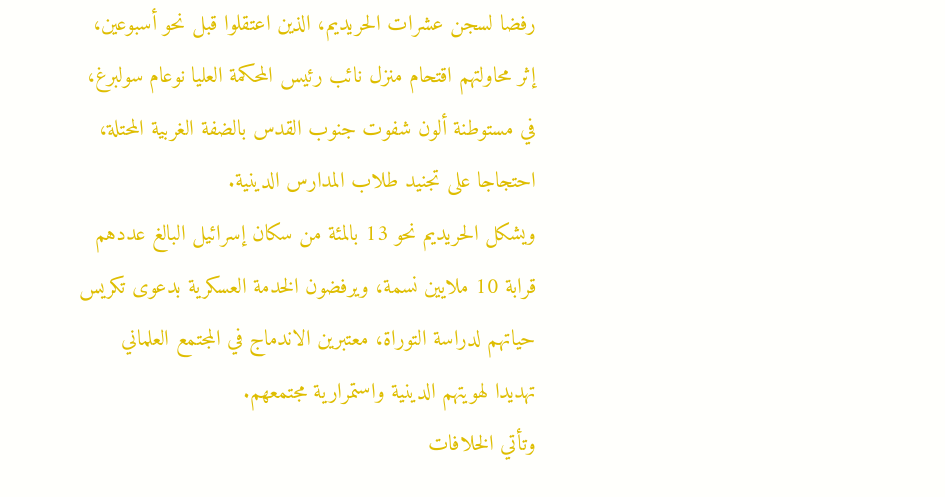رفضا لسجن عشرات الحريديم، الذين اعتقلوا قبل نحو أسبوعين، إثر محاولتهم اقتحام منزل نائب رئيس المحكمة العليا نوعام سولبرغ، في مستوطنة ألون شفوت جنوب القدس بالضفة الغربية المحتلة، احتجاجا على تجنيد طلاب المدارس الدينية.
ويشكل الحريديم نحو 13 بالمئة من سكان إسرائيل البالغ عددهم قرابة 10 ملايين نسمة، ويرفضون الخدمة العسكرية بدعوى تكريس حياتهم لدراسة التوراة، معتبرين الاندماج في المجتمع العلماني تهديدا لهويتهم الدينية واستمرارية مجتمعهم.
وتأتي الخلافات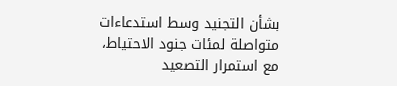بشأن التجنيد وسط استدعاءات متواصلة لمئات جنود الاحتياط، مع استمرار التصعيد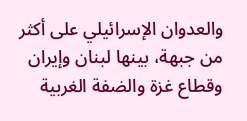والعدوان الإسرائيلي على أكثر من جبهة، بينها لبنان وإيران وقطاع غزة والضفة الغربية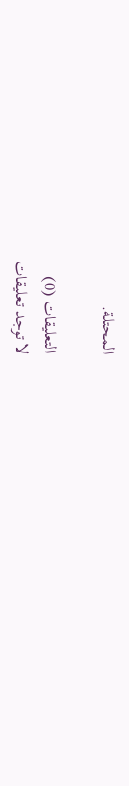المحتلة.

التعليقات (0)
لا توجد تعليقات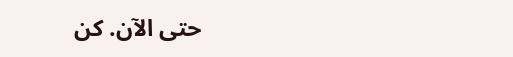حتى الآن. كن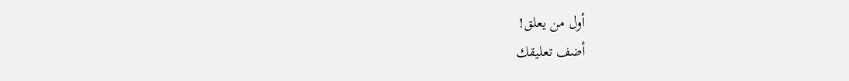أول من يعلق!
أضف تعليقك